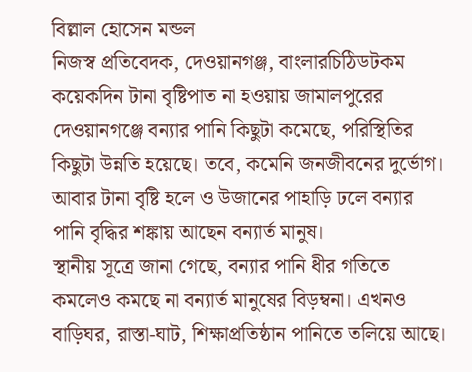বিল্লাল হোসেন মন্ডল
নিজস্ব প্রতিবেদক, দেওয়ানগঞ্জ, বাংলারচিঠিডটকম
কয়েকদিন টানা বৃষ্টিপাত না হওয়ায় জামালপুরের দেওয়ানগঞ্জে বন্যার পানি কিছুটা কমেছে, পরিস্থিতির কিছুটা উন্নতি হয়েছে। তবে, কমেনি জনজীবনের দুর্ভোগ। আবার টানা বৃষ্টি হলে ও উজানের পাহাড়ি ঢলে বন্যার পানি বৃদ্ধির শঙ্কায় আছেন বন্যার্ত মানুষ।
স্থানীয় সূত্রে জানা গেছে, বন্যার পানি ধীর গতিতে কমলেও কমছে না বন্যার্ত মানুষের বিড়ম্বনা। এখনও বাড়িঘর, রাস্তা-ঘাট, শিক্ষাপ্রতিষ্ঠান পানিতে তলিয়ে আছে।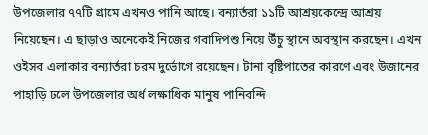উপজেলার ৭৭টি গ্রামে এখনও পানি আছে। বন্যার্তরা ১১টি আশ্রয়কেন্দ্রে আশ্রয় নিয়েছেন। এ ছাড়াও অনেকেই নিজের গবাদিপশু নিয়ে উঁচু স্থানে অবস্থান করছেন। এখন ওইসব এলাকার বন্যার্তরা চরম দুর্ভোগে রয়েছেন। টানা বৃষ্টিপাতের কারণে এবং উজানের পাহাড়ি ঢলে উপজেলার অর্ধ লক্ষাধিক মানুষ পানিবন্দি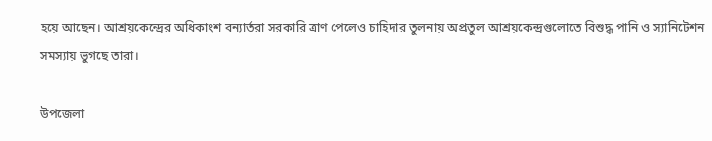হয়ে আছেন। আশ্রয়কেন্দ্রের অধিকাংশ বন্যার্তরা সরকারি ত্রাণ পেলেও চাহিদার তুলনায় অপ্রতুল আশ্রয়কেন্দ্রগুলোতে বিশুদ্ধ পানি ও স্যানিটেশন সমস্যায় ভুগছে তারা।

উপজেলা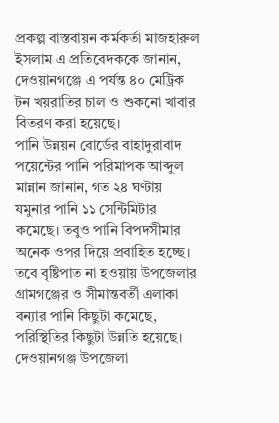প্রকল্প বাস্তবায়ন কর্মকর্তা মাজহারুল ইসলাম এ প্রতিবেদককে জানান, দেওয়ানগঞ্জে এ পর্যন্ত ৪০ মেট্রিক টন খয়রাতির চাল ও শুকনো খাবার বিতরণ করা হয়েছে।
পানি উন্নয়ন বোর্ডের বাহাদুরাবাদ পয়েন্টের পানি পরিমাপক আব্দুল মান্নান জানান, গত ২৪ ঘণ্টায় যমুনার পানি ১১ সেন্টিমিটার কমেছে। তবুও পানি বিপদসীমার অনেক ওপর দিয়ে প্রবাহিত হচ্ছে। তবে বৃষ্টিপাত না হওয়ায় উপজেলার গ্রামগঞ্জের ও সীমান্তবর্তী এলাকা বন্যার পানি কিছুটা কমেছে, পরিস্থিতির কিছুটা উন্নতি হয়েছে।
দেওয়ানগঞ্জ উপজেলা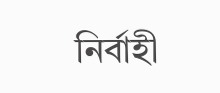নির্বাহী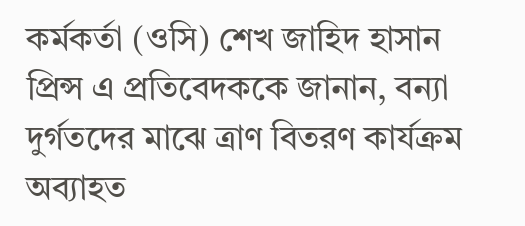কর্মকর্তা (ওসি) শেখ জাহিদ হাসান প্রিন্স এ প্রতিবেদককে জানান, বন্যা দুর্গতদের মাঝে ত্রাণ বিতরণ কার্যক্রম অব্যাহত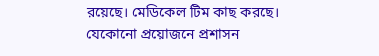রয়েছে। মেডিকেল টিম কাছ করছে। যেকোনো প্রয়োজনে প্রশাসন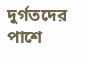দুর্গতদের পাশে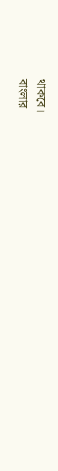থাকবে।
বাংলার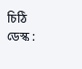চিঠি ডেস্ক :